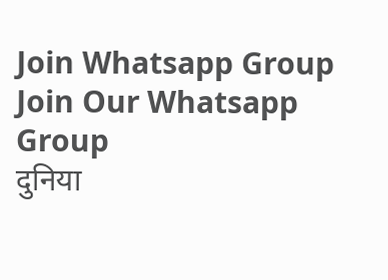Join Whatsapp Group
Join Our Whatsapp Group
दुनिया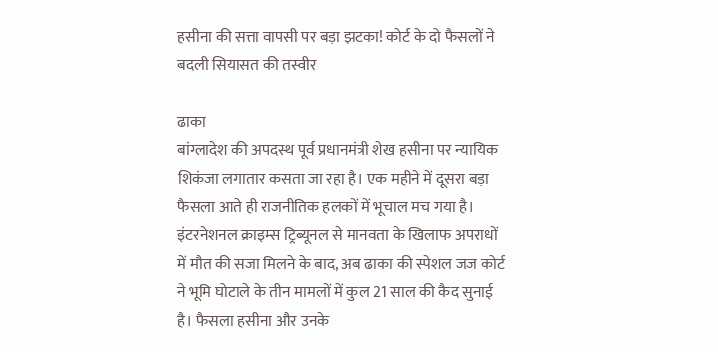हसीना की सत्ता वापसी पर बड़ा झटका! कोर्ट के दो फैसलों ने बदली सियासत की तस्वीर

ढाका
बांग्लादेश की अपदस्थ पूर्व प्रधानमंत्री शेख हसीना पर न्यायिक शिकंजा लगातार कसता जा रहा है। एक महीने में दूसरा बड़ा फैसला आते ही राजनीतिक हलकों में भूचाल मच गया है। इंटरनेशनल क्राइम्स ट्रिब्यूनल से मानवता के खिलाफ अपराधों में मौत की सजा मिलने के बाद, अब ढाका की स्पेशल जज कोर्ट ने भूमि घोटाले के तीन मामलों में कुल 21 साल की कैद सुनाई है। फैसला हसीना और उनके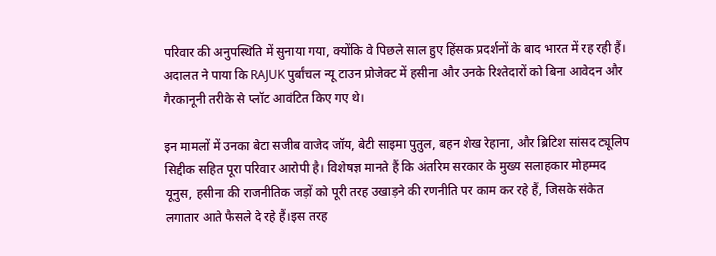परिवार की अनुपस्थिति में सुनाया गया, क्योंकि वे पिछले साल हुए हिंसक प्रदर्शनों के बाद भारत में रह रही हैं। अदालत ने पाया कि RAJUK पुर्बांचल न्यू टाउन प्रोजेक्ट में हसीना और उनके रिश्तेदारों को बिना आवेदन और गैरकानूनी तरीके से प्लॉट आवंटित किए गए थे।

इन मामलों में उनका बेटा सजीब वाजेद जॉय, बेटी साइमा पुतुल, बहन शेख रेहाना, और ब्रिटिश सांसद ट्यूलिप सिद्दीक सहित पूरा परिवार आरोपी है। विशेषज्ञ मानते हैं कि अंतरिम सरकार के मुख्य सलाहकार मोहम्मद यूनुस, हसीना की राजनीतिक जड़ों को पूरी तरह उखाड़ने की रणनीति पर काम कर रहे हैं, जिसके संकेत लगातार आते फैसले दे रहे हैं।इस तरह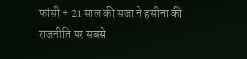फांसी + 21 साल की सजा ने हसीना की राजनीति पर सबसे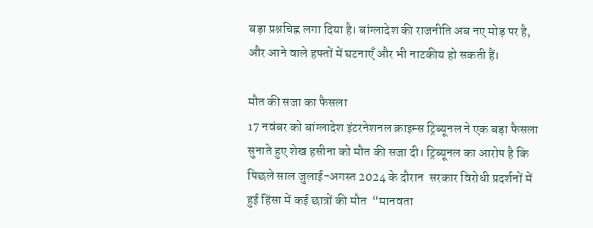बड़ा प्रश्नचिह्न लगा दिया है। बांग्लादेश की राजनीति अब नए मोड़ पर है, और आने वाले हफ्तों में घटनाएँ और भी नाटकीय हो सकती हैं।

मौत की सजा का फैसला
17 नवंबर को बांग्लादेश इंटरनेशनल क्राइम्स ट्रिब्यूनल ने एक बड़ा फैसला सुनाते हुए शेख हसीना को मौत की सजा दी। ट्रिब्यूनल का आरोप है कि पिछले साल जुलाई-अगस्त 2024 के दौरान  सरकार विरोधी प्रदर्शनों में हुई हिंसा में कई छात्रों की मौत  “मानवता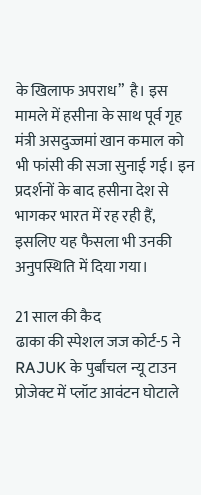के खिलाफ अपराध”  है। इस मामले में हसीना के साथ पूर्व गृह मंत्री असदुज्जमां खान कमाल को भी फांसी की सजा सुनाई गई। इन प्रदर्शनों के बाद हसीना देश से भागकर भारत में रह रही हैं, इसलिए यह फैसला भी उनकी अनुपस्थिति में दिया गया।

21 साल की कैद
ढाका की स्पेशल जज कोर्ट-5 ने RAJUK के पुर्बांचल न्यू टाउन प्रोजेक्ट में प्लॉट आवंटन घोटाले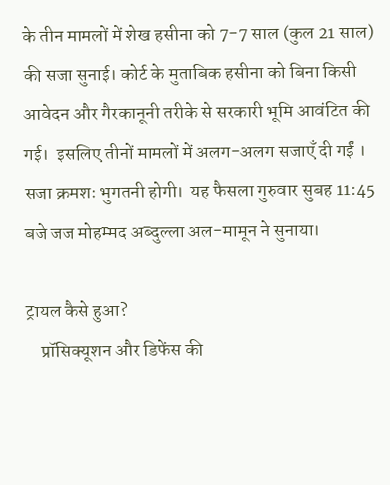के तीन मामलों में शेख हसीना को 7-7 साल (कुल 21 साल) की सजा सुनाई। कोर्ट के मुताबिक हसीना को बिना किसी आवेदन और गैरकानूनी तरीके से सरकारी भूमि आवंटित की गई।  इसलिए तीनों मामलों में अलग-अलग सजाएँ दी गईं । सजा क्रमशः भुगतनी होगी।  यह फैसला गुरुवार सुबह 11:45 बजे जज मोहम्मद अब्दुल्ला अल-मामून ने सुनाया।

ट्रायल कैसे हुआ?
    प्रॉसिक्यूशन और डिफेंस की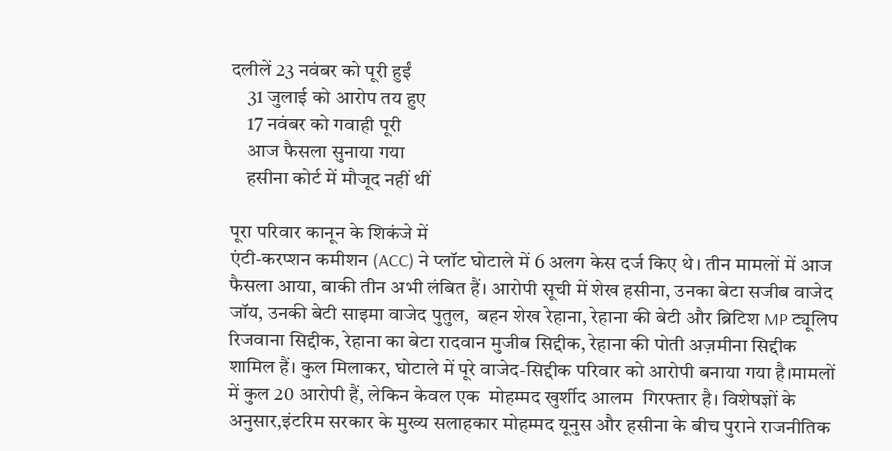दलीलें 23 नवंबर को पूरी हुईं
    31 जुलाई को आरोप तय हुए
    17 नवंबर को गवाही पूरी
    आज फैसला सुनाया गया
    हसीना कोर्ट में मौजूद नहीं थीं

पूरा परिवार कानून के शिकंजे में
एंटी-करप्शन कमीशन (ACC) ने प्लॉट घोटाले में 6 अलग केस दर्ज किए थे। तीन मामलों में आज फैसला आया, बाकी तीन अभी लंबित हैं। आरोपी सूची में शेख हसीना, उनका बेटा सजीब वाजेद जॉय, उनकी बेटी साइमा वाजेद पुतुल,  बहन शेख रेहाना, रेहाना की बेटी और ब्रिटिश MP ट्यूलिप रिजवाना सिद्दीक, रेहाना का बेटा रादवान मुजीब सिद्दीक, रेहाना की पोती अज़मीना सिद्दीक शामिल हैं। कुल मिलाकर, घोटाले में पूरे वाजेद-सिद्दीक परिवार को आरोपी बनाया गया है।मामलों में कुल 20 आरोपी हैं, लेकिन केवल एक  मोहम्मद खुर्शीद आलम  गिरफ्तार है। विशेषज्ञों के अनुसार,इंटरिम सरकार के मुख्य सलाहकार मोहम्मद यूनुस और हसीना के बीच पुराने राजनीतिक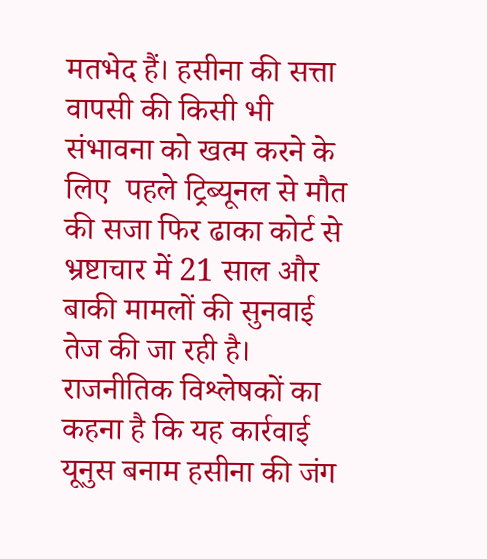मतभेद हैं। हसीना की सत्ता वापसी की किसी भी संभावना को खत्म करने के लिए  पहले ट्रिब्यूनल से मौत की सजा फिर ढाका कोर्ट से भ्रष्टाचार में 21 साल और बाकी मामलों की सुनवाई तेज की जा रही है। राजनीतिक विश्लेषकों का कहना है कि यह कार्रवाई यूनुस बनाम हसीना की जंग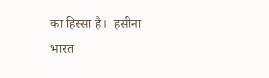का हिस्सा है।  हसीना  भारत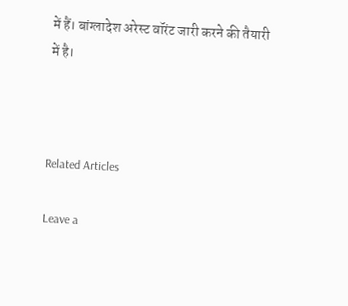में हैं। बांग्लादेश अरेस्ट वॉरंट जारी करने की तैयारी में है।



Related Articles

Leave a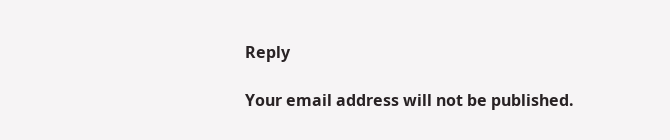Reply

Your email address will not be published.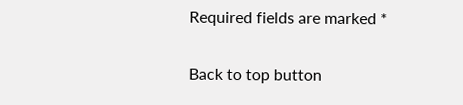Required fields are marked *

Back to top button